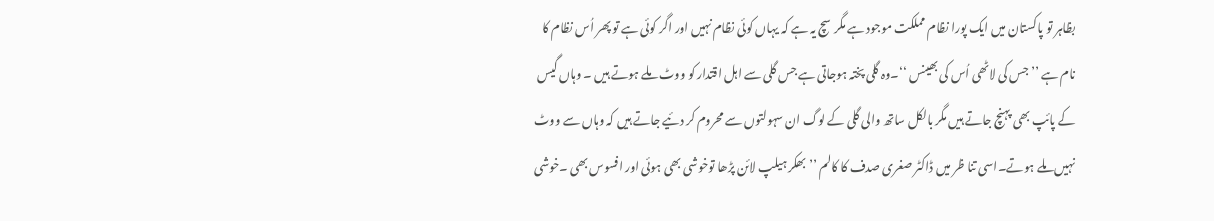بظاہر تو پاکستان میں ایک پورا نظام مملکت موجود ہے مگرسچ یہ ہے کہ یہاں کوئی نظام نہیں اور اگر کوئی ہے تو پھر اُس نظام کا نام ہے ’’جس کی لاٹھی اُس کی بھینس ‘‘۔وہ گلی پختہ ہوجاتی ہے جس گلی سے اہل اقتدار کو ووٹ ملے ہوتے ہیں ۔ وہاں گیس کے پائپ بھی پہنچ جاتے ہیں مگر بالکل ساتھ والی گلی کے لوگ ان سہولتوں سے محروم کر دئیے جاتے ہیں کہ وہاں سے ووٹ نہیں ملے ہوتے۔اسی تنا ظر میں ڈاکٹر صغری صدف کا کالم ’’بھکر ہیلپ لائن پڑھا توخوشی بھی ہوئی اور افسوس بھی ۔خوشی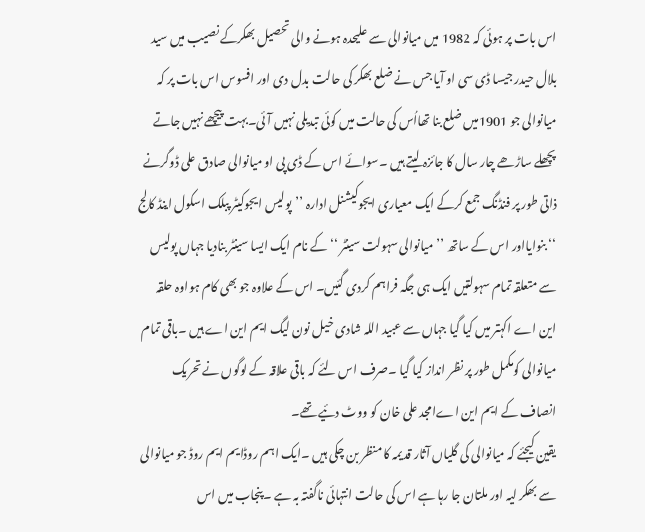اس بات پر ہوئی کہ 1982 میں میانوالی سے علیحدہ ہونے والی تحصیل بھکرکے نصیب میں سید بلال حیدر جیسا ڈی سی او آیا جس نے ضلع بھکر کی حالت بدل دی اور افسوس اس بات پر کہ میانوالی جو 1901میں ضلع بنا تھااُس کی حالت میں کوئی تبدیلی نہیں آئی۔بہت پیچھے نہیں جاتے پچھلے ساڑھے چار سال کا جائزہ لیتے ہیں ۔سوائے اس کے ڈی پی او میانوالی صادق علی ڈوگرنے ذاتی طور پر فنڈنگ جمع کرکے ایک معیاری ایجوکیشنل ادارہ ’’پولیس ایجوکیٹر پبلک اسکول اینڈ کالج ‘‘ بنوایااور اس کے ساتھ ’’میانوالی سہولت سینٹر ‘‘ کے نام ایک ایسا سینٹر بنادیا جہاں پولیس سے متعلقہ تمام سہولتیں ایک ہی جگہ فراہم کردی گئیں۔ اس کے علاوہ جو بھی کام ہواوہ حلقہ این اے اکہتر میں کیا گیا جہاں سے عبید اللہ شادی خیل نون لیگ ایم این اے ہیں ۔باقی تمام میانوالی کومکمل طور پر نظر انداز کیا گیا ۔صرف اس لئے کہ باقی علاقہ کے لوگوں نے تحریک انصاف کے ایم این اےامجد علی خان کو ووٹ دئیے تھے۔
یقین کیجئے کہ میانوالی کی گلیاں آثار قدیمہ کا منظر بن چکی ہیں ۔ایک اہم روڈایم ایم روڈ جو میانوالی سے بھکر لیہ اور ملتان جا رہا ہے اس کی حالت انتہائی ناگفتہ بہ ہے ۔پنجاب میں اس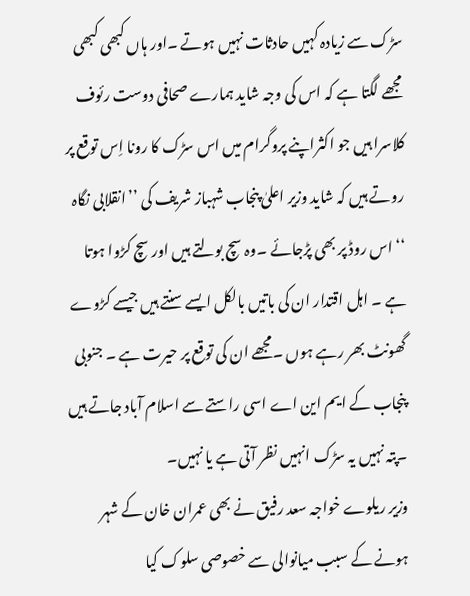سڑک سے زیادہ کہیں حادثات نہیں ہوتے ۔اور ہاں کبھی کبھی مجھے لگتا ہے کہ اس کی وجہ شاید ہمارے صحافی دوست رئوف کلاسرا ہیں جو اکثراپنے پروگرام میں اس سڑک کا رونا اِس توقع پر روتے ہیں کہ شاید وزیر اعلیٰ پنجاب شہباز شریف کی ’’انقلابی نگاہ ‘‘ اس روڈ پر بھی پڑجائے ۔وہ سچ بولتے ہیں اور سچ کڑوا ہوتا ہے ۔ اہل اقتدار ان کی باتیں بالکل ایسے سنتے ہیں جیسے کڑوے گھونٹ بھر رہے ہوں ۔مجھے ان کی توقع پر حیرت ہے ۔ جنوبی پنجاب کے ایم این اے اسی راستے سے اسلام آباد جاتے ہیں ۔پتہ نہیں یہ سڑک انہیں نظر آتی ہے یا نہیں۔
وزیر ریلوے خواجہ سعد رفیق نے بھی عمران خان کے شہر ہونے کے سبب میانوالی سے خصوصی سلوک کیا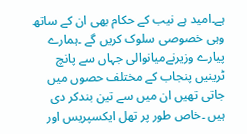ہے۔امید ہے نیب کے حکام بھی ان کے ساتھ وہی خصوصی سلوک کریں گے ۔ہمارے پیارے وزیرنےمیانوالی جہاں سے پانچ ٹرینیں پنجاب کے مختلف حصوں میں جاتی تھیں ان میں سے تین بندکر دی ہیں ۔خاص طور پر تھل ایکسپریس اور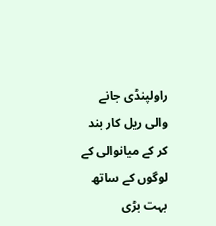راولپنڈی جانے والی ریل کار بند کر کے میانوالی کے لوگوں کے ساتھ بہت بڑی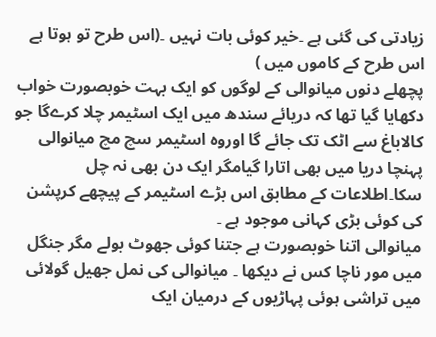زیادتی کی گئی ہے ۔خیر کوئی بات نہیں ۔(اس طرح تو ہوتا ہے اس طرح کے کاموں میں )
پچھلے دنوں میانوالی کے لوگوں کو ایک بہت خوبصورت خواب دکھایا گیا تھا کہ دریائے سندھ میں ایک اسٹیمر چلا کرےگا جو کالاباغ سے اٹک تک جائے گا اوروہ اسٹیمر سچ مچ میانوالی پہنچا دریا میں بھی اتارا گیامگر ایک دن بھی نہ چل سکا۔اطلاعات کے مطابق اس بڑے اسٹیمر کے پیچھے کرپشن کی کوئی بڑی کہانی موجود ہے ۔
میانوالی اتنا خوبصورت ہے جتنا کوئی جھوٹ بولے مگر جنگل میں مور ناچا کس نے دیکھا ۔ میانوالی کی نمل جھیل گولائی میں تراشی ہوئی پہاڑیوں کے درمیان ایک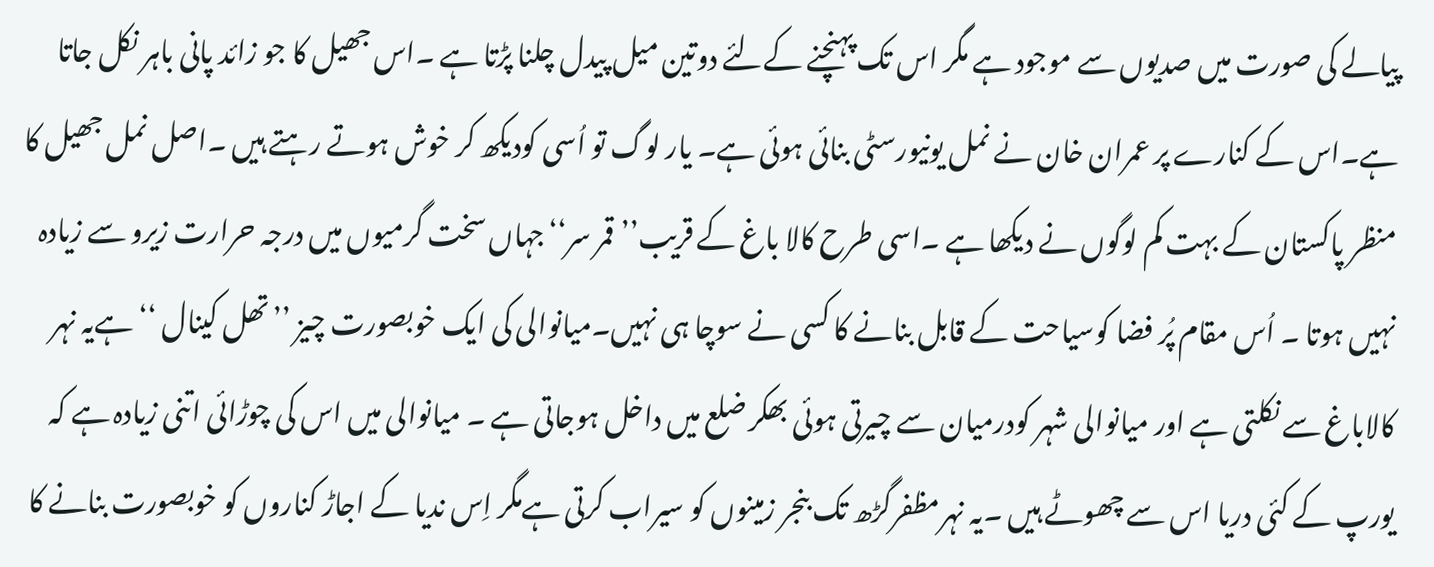پیالے کی صورت میں صدیوں سے موجود ہے مگر اس تک پہنچنے کےلئے دوتین میل پیدل چلنا پڑتا ہے ۔اس جھیل کا جو زائد پانی باہر نکل جاتا ہے۔اس کے کنارے پر عمران خان نے نمل یونیورسٹی بنائی ہوئی ہے۔ یار لوگ تو اُسی کودیکھ کر خوش ہوتے رہتے ہیں ۔اصل نمل جھیل کا منظر پاکستان کے بہت کم لوگوں نے دیکھا ہے ۔اسی طرح کالا باغ کے قریب’’قمر سر‘‘جہاں سخت گرمیوں میں درجہ حرارت زیرو سے زیادہ نہیں ہوتا ۔ اُس مقام پُر فضا کوسیاحت کے قابل بنانے کا کسی نے سوچا ہی نہیں۔میانوالی کی ایک خوبصورت چیز ’’تھل کینال ‘‘ ہےیہ نہر کالاباغ سے نکلتی ہے اور میانوالی شہر کودرمیان سے چیرتی ہوئی بھکر ضلع میں داخل ہوجاتی ہے ۔ میانوالی میں اس کی چوڑائی اتنی زیادہ ہے کہ یورپ کے کئی دریا اس سے چھوٹے ہیں ۔یہ نہرمظفرگڑھ تک بنجر زمینوں کو سیراب کرتی ہےمگر اِس ندیا کے اجاڑ کناروں کو خوبصورت بنانے کا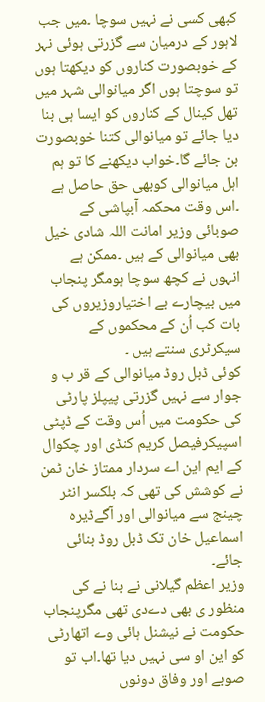کبھی کسی نے نہیں سوچا ۔میں جب لاہور کے درمیان سے گزرتی ہوئی نہر کے خوبصورت کناروں کو دیکھتا ہوں تو سوچتا ہوں اگر میانوالی شہر میں تھل کینال کے کناروں کو ایسا ہی بنا دیا جائے تو میانوالی کتنا خوبصورت بن جائے گا۔خواب دیکھنے کا تو ہم اہل میانوالی کوبھی حق حاصل ہے ۔اس وقت محکمہ آبپاشی کے صوبائی وزیر امانت اللہ شادی خیل بھی میانوالی کے ہیں ۔ممکن ہے انہوں نے کچھ سوچا ہومگر پنجاب میں بیچارے بے اختیاروزیروں کی بات کب اُن کے محکموں کے سیکرٹری سنتے ہیں ۔
کوئی ڈبل روڈ میانوالی کے قر ب و جوار سے نہیں گزرتی پیپلز پارٹی کی حکومت میں اُس وقت کے ڈپٹی اسپیکرفیصل کریم کنڈی اور چکوال کے ایم این اے سردار ممتاز خان ٹمن نے کوشش کی تھی کہ بلکسر انٹر چینج سے میانوالی اور آگےڈیرہ اسماعیل خان تک ڈبل روڈ بنائی جائے۔
وزیر اعظم گیلانی نے بنا نے کی منظور ی بھی دےدی تھی مگرپنجاب حکومت نے نیشنل ہائی وے اتھارٹی کو این او سی نہیں دیا تھا۔اب تو صوبے اور وفاق دونوں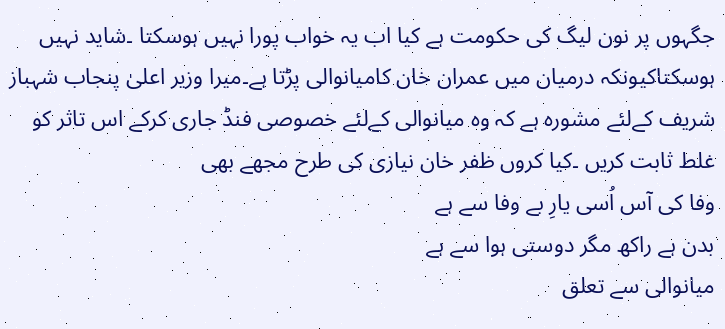جگہوں پر نون لیگ کی حکومت ہے کیا اب یہ خواب پورا نہیں ہوسکتا ۔شاید نہیں ہوسکتاکیونکہ درمیان میں عمران خان کامیانوالی پڑتا ہے۔میرا وزیر اعلیٰ پنجاب شہباز شریف کےلئے مشورہ ہے کہ وہ میانوالی کےلئے خصوصی فنڈ جاری کرکے اس تاثر کو غلط ثابت کریں ۔کیا کروں ظفر خان نیازی کی طرح مجھے بھی
وفا کی آس اُسی یارِ بے وفا سے ہے
بدن ہے راکھ مگر دوستی ہوا سے ہے
میانوالی سے تعلق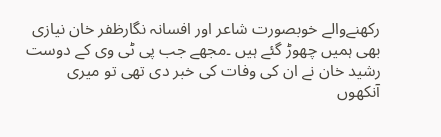رکھنےوالے خوبصورت شاعر اور افسانہ نگارظفر خان نیازی بھی ہمیں چھوڑ گئے ہیں ۔مجھے جب پی ٹی وی کے دوست رشید خان نے ان کی وفات کی خبر دی تھی تو میری آنکھوں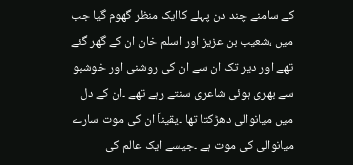کے سامنے چند دن پہلے کاایک منظر گھوم گیا جب میں ،شعیب بن عزیز اور اسلم خان ان کے گھر گئے تھے اور دیر تک ان سے ان کی روشنی اور خوشبو سے بھری ہوئی شاعری سنتے رہے تھے ۔ان کے دل میں میانوالی دھڑکتا تھا ۔یقیناَ ان کی موت سارے میانوالی کی موت ہے ۔جیسے ایک عالم کی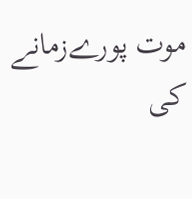موت پورےزمانے کی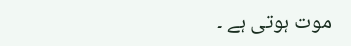موت ہوتی ہے ۔